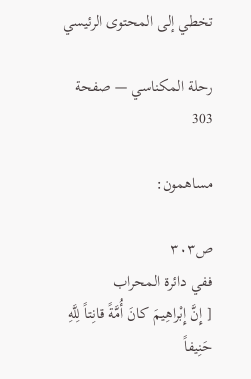تخطي إلى المحتوى الرئيسي

رحلة المكناسي — صفحة 303

مساهمون:

ص٣٠٣
ففي دائرة المحراب
[ إِنَّ إِبْراهِيمَ كانَ أُمَّةً قانِتاً لِلَّهِ حَنِيفاً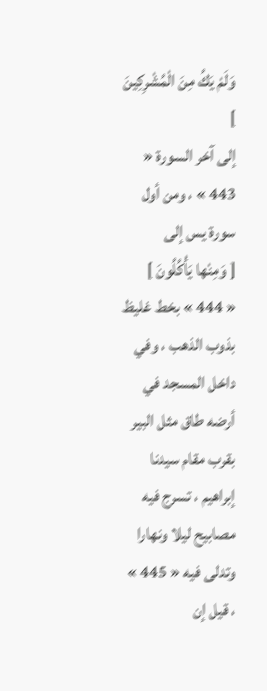وَلَمْ يَكُ مِنَ الْمُشْرِكِينَ ]
إلى آخر السورة « 443 » ، ومن أول سورة يس إلى
[ وَمِنْها يَأْكُلُونَ ]
« 444 » بخط غليظ بذوب الذهب ، وفي داخل المسجد في أرضه طاق مثل البير بقرب مقام سيدنا إبراهيم ، تسرج فيه مصابيح ليلا ونهارا وتدلى فيه « 445 » ، قيل إن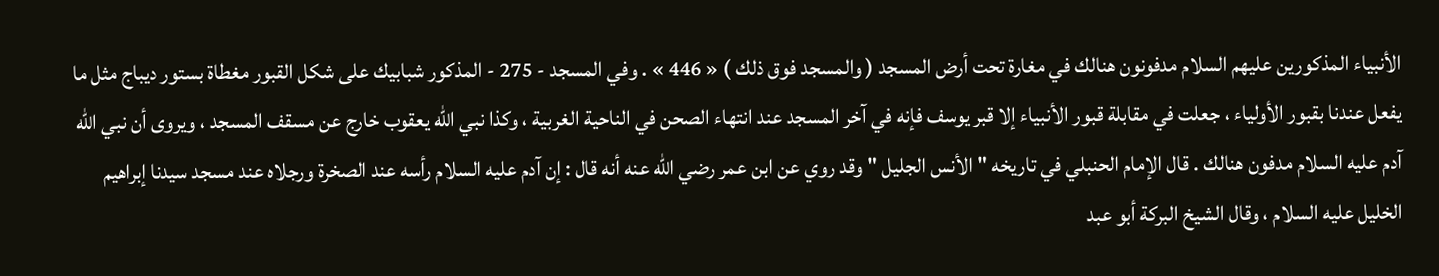الأنبياء المذكورين عليهم السلام مدفونون هنالك في مغارة تحت أرض المسجد ( والمسجد فوق ذلك ) « 446 » . وفي المسجد - 275 - المذكور شبابيك على شكل القبور مغطاة بستور ديباج مثل ما يفعل عندنا بقبور الأولياء ، جعلت في مقابلة قبور الأنبياء إلا قبر يوسف فإنه في آخر المسجد عند انتهاء الصحن في الناحية الغربية ، وكذا نبي الله يعقوب خارج عن مسقف المسجد ، ويروى أن نبي الله آدم عليه السلام مدفون هنالك . قال الإمام الحنبلي في تاريخه " الأنس الجليل " وقد روي عن ابن عمر رضي الله عنه أنه قال : إن آدم عليه السلام رأسه عند الصخرة ورجلاه عند مسجد سيدنا إبراهيم الخليل عليه السلام ، وقال الشيخ البركة أبو عبد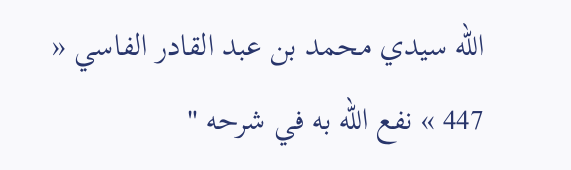الله سيدي محمد بن عبد القادر الفاسي « 447 » نفع الله به في شرحه "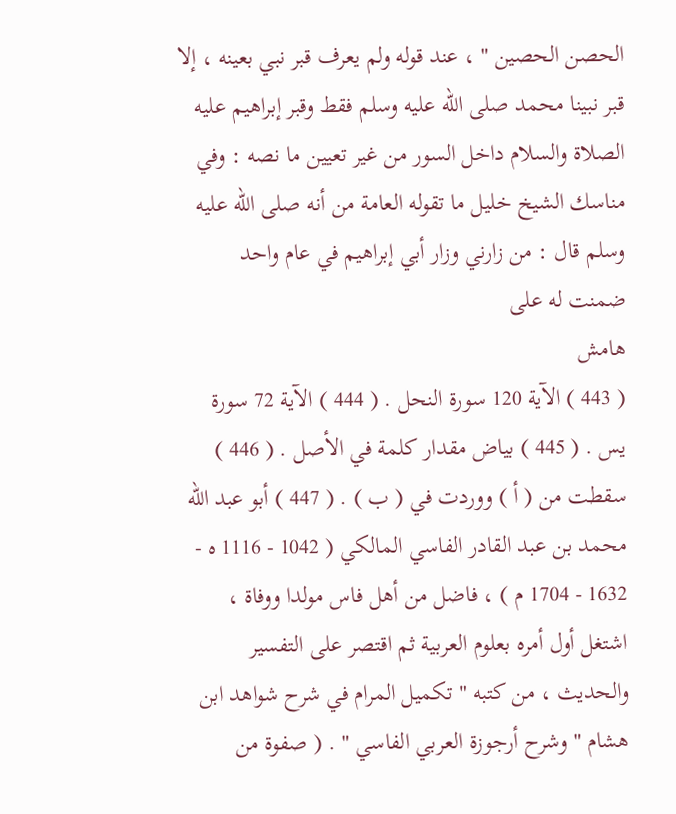الحصن الحصين " ، عند قوله ولم يعرف قبر نبي بعينه ، إلا قبر نبينا محمد صلى الله عليه وسلم فقط وقبر إبراهيم عليه الصلاة والسلام داخل السور من غير تعيين ما نصه : وفي مناسك الشيخ خليل ما تقوله العامة من أنه صلى الله عليه وسلم قال : من زارني وزار أبي إبراهيم في عام واحد ضمنت له على
هامش
( 443 ) الآية 120 سورة النحل . ( 444 ) الآية 72 سورة يس . ( 445 ) بياض مقدار كلمة في الأصل . ( 446 ) سقطت من ( أ ) ووردت في ( ب ) . ( 447 ) أبو عبد الله محمد بن عبد القادر الفاسي المالكي ( 1042 - 1116 ه - 1632 - 1704 م ) ، فاضل من أهل فاس مولدا ووفاة ، اشتغل أول أمره بعلوم العربية ثم اقتصر على التفسير والحديث ، من كتبه " تكميل المرام في شرح شواهد ابن هشام " وشرح أرجوزة العربي الفاسي " . ( صفوة من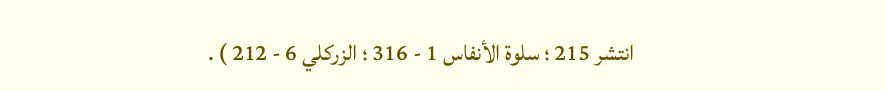انتشر 215 ؛ سلوة الأنفاس 1 - 316 ؛ الزركلي 6 - 212 ) .